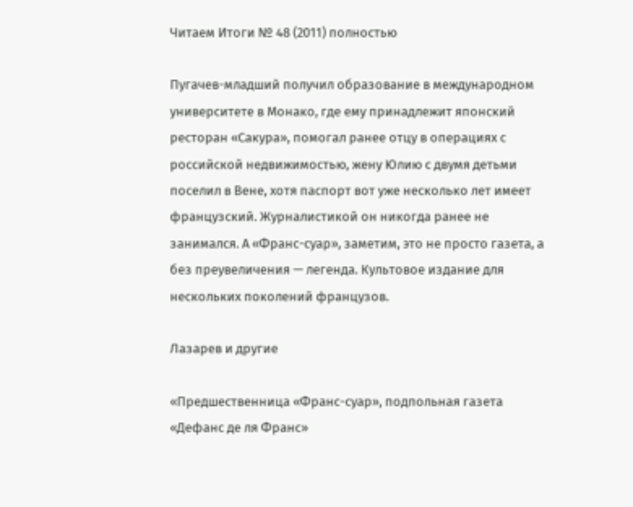Читаем Итоги № 48 (2011) полностью

Пугачев-младший получил образование в международном университете в Монако, где ему принадлежит японский ресторан «Сакура», помогал ранее отцу в операциях с российской недвижимостью, жену Юлию с двумя детьми поселил в Вене, хотя паспорт вот уже несколько лет имеет французский. Журналистикой он никогда ранее не занимался. А «Франс-суар», заметим, это не просто газета, а без преувеличения — легенда. Культовое издание для нескольких поколений французов.

Лазарев и другие

«Предшественница «Франс-суар», подпольная газета «Дефанс де ля Франс»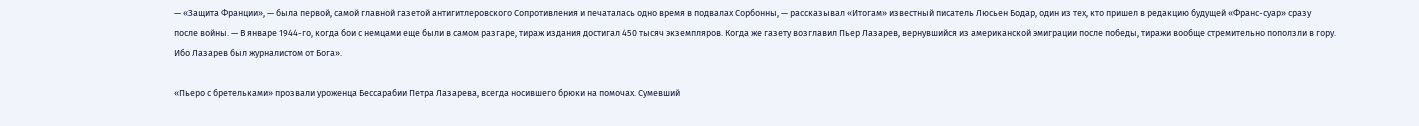— «Защита Франции», — была первой, самой главной газетой антигитлеровского Сопротивления и печаталась одно время в подвалах Сорбонны, — рассказывал «Итогам» известный писатель Люсьен Бодар, один из тех, кто пришел в редакцию будущей «Франс-суар» сразу после войны. — В январе 1944-го, когда бои с немцами еще были в самом разгаре, тираж издания достигал 450 тысяч экземпляров. Когда же газету возглавил Пьер Лазарев, вернувшийся из американской эмиграции после победы, тиражи вообще стремительно поползли в гору. Ибо Лазарев был журналистом от Бога».

«Пьеро с бретельками» прозвали уроженца Бессарабии Петра Лазарева, всегда носившего брюки на помочах. Сумевший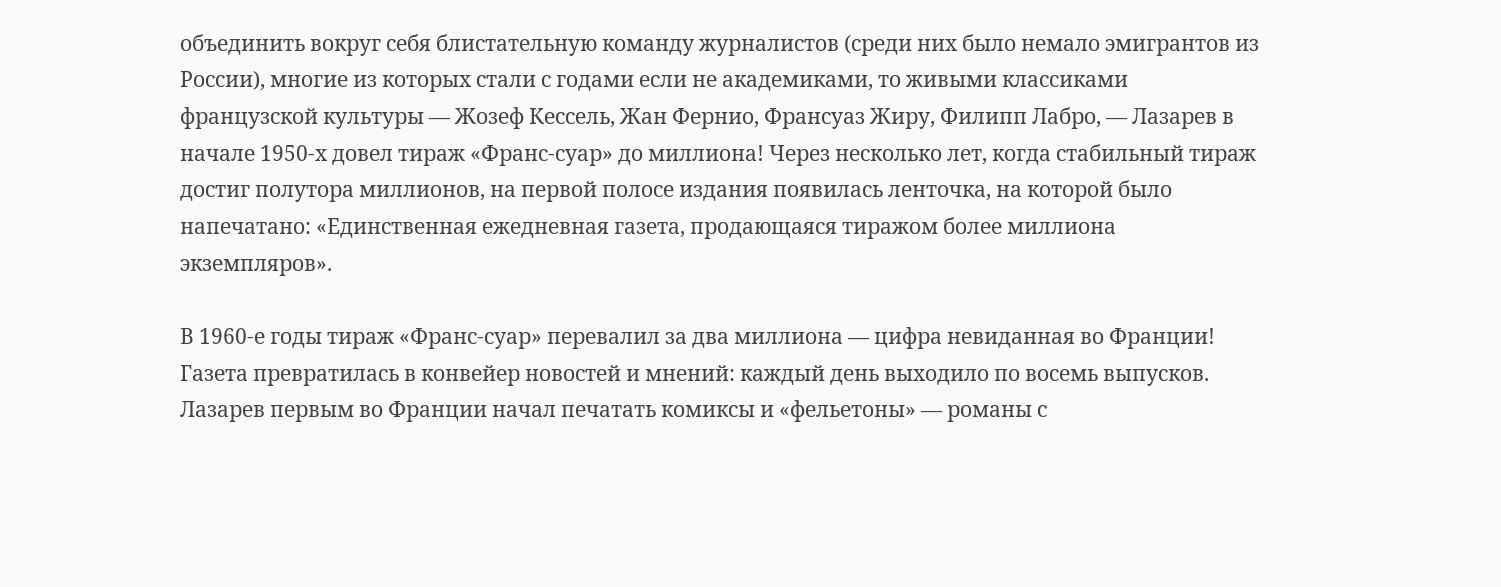объединить вокруг себя блистательную команду журналистов (среди них было немало эмигрантов из России), многие из которых стали с годами если не академиками, то живыми классиками французской культуры — Жозеф Кессель, Жан Фернио, Франсуаз Жиру, Филипп Лабро, — Лазарев в начале 1950-х довел тираж «Франс-суар» до миллиона! Через несколько лет, когда стабильный тираж достиг полутора миллионов, на первой полосе издания появилась ленточка, на которой было напечатано: «Единственная ежедневная газета, продающаяся тиражом более миллиона экземпляров».

В 1960-е годы тираж «Франс-суар» перевалил за два миллиона — цифра невиданная во Франции! Газета превратилась в конвейер новостей и мнений: каждый день выходило по восемь выпусков. Лазарев первым во Франции начал печатать комиксы и «фельетоны» — романы с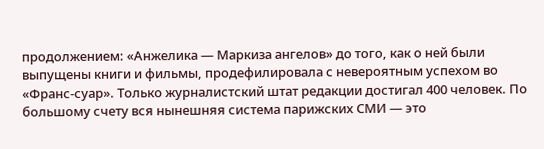продолжением: «Анжелика — Маркиза ангелов» до того, как о ней были выпущены книги и фильмы, продефилировала с невероятным успехом во «Франс-суар». Только журналистский штат редакции достигал 400 человек. По большому счету вся нынешняя система парижских СМИ — это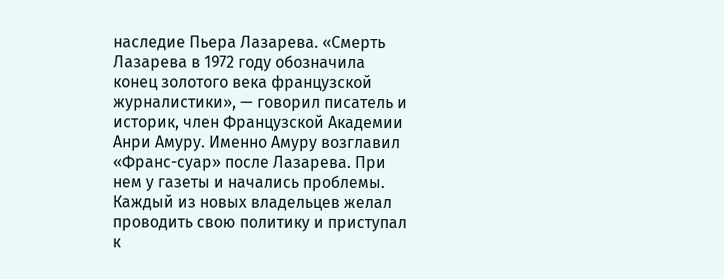наследие Пьера Лазарева. «Смерть Лазарева в 1972 году обозначила конец золотого века французской журналистики», — говорил писатель и историк, член Французской Академии Анри Амуру. Именно Амуру возглавил «Франс-суар» после Лазарева. При нем у газеты и начались проблемы. Каждый из новых владельцев желал проводить свою политику и приступал к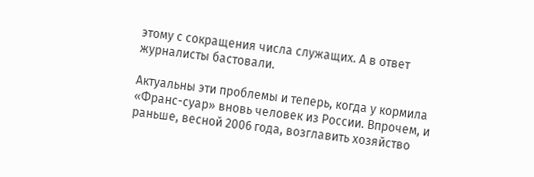этому с сокращения числа служащих. А в ответ журналисты бастовали.

Актуальны эти проблемы и теперь, когда у кормила «Франс-суар» вновь человек из России. Впрочем, и раньше, весной 2006 года, возглавить хозяйство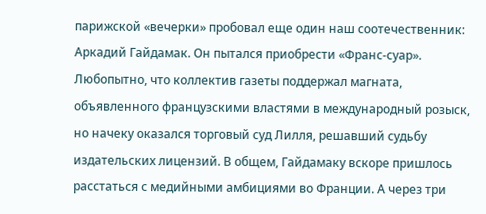парижской «вечерки» пробовал еще один наш соотечественник: Аркадий Гайдамак. Он пытался приобрести «Франс-суар». Любопытно, что коллектив газеты поддержал магната, объявленного французскими властями в международный розыск, но начеку оказался торговый суд Лилля, решавший судьбу издательских лицензий. В общем, Гайдамаку вскоре пришлось расстаться с медийными амбициями во Франции. А через три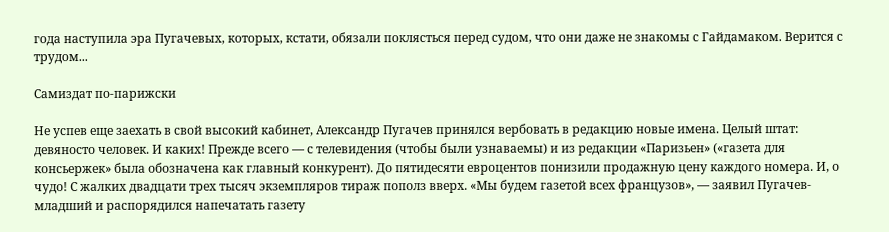года наступила эра Пугачевых, которых, кстати, обязали поклясться перед судом, что они даже не знакомы с Гайдамаком. Верится с трудом...

Самиздат по-парижски

Не успев еще заехать в свой высокий кабинет, Александр Пугачев принялся вербовать в редакцию новые имена. Целый штат: девяносто человек. И каких! Прежде всего — с телевидения (чтобы были узнаваемы) и из редакции «Паризьен» («газета для консьержек» была обозначена как главный конкурент). До пятидесяти евроцентов понизили продажную цену каждого номера. И, о чудо! С жалких двадцати трех тысяч экземпляров тираж пополз вверх. «Мы будем газетой всех французов», — заявил Пугачев-младший и распорядился напечатать газету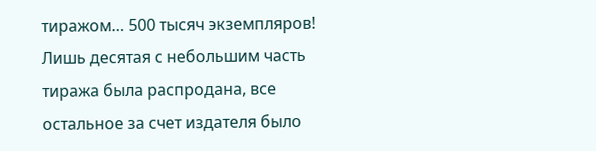тиражом… 500 тысяч экземпляров! Лишь десятая с небольшим часть тиража была распродана, все остальное за счет издателя было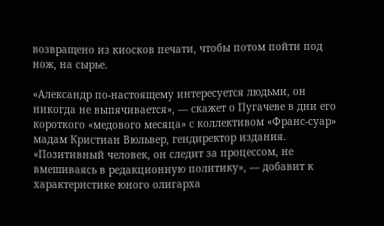возвращено из киосков печати, чтобы потом пойти под нож, на сырье.

«Александр по-настоящему интересуется людьми, он никогда не выпячивается», — скажет о Пугачеве в дни его короткого «медового месяца» с коллективом «Франс-суар» мадам Кристиан Вюльвер, гендиректор издания. «Позитивный человек, он следит за процессом, не вмешиваясь в редакционную политику», — добавит к характеристике юного олигарха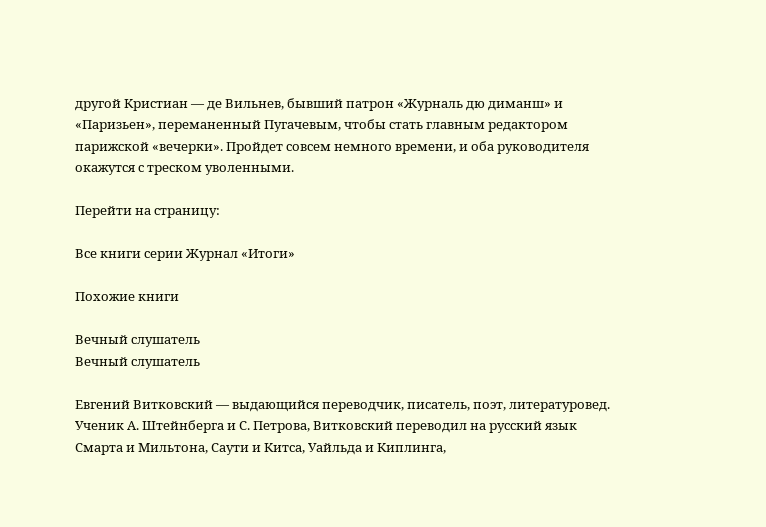другой Кристиан — де Вильнев, бывший патрон «Журналь дю диманш» и «Паризьен», переманенный Пугачевым, чтобы стать главным редактором парижской «вечерки». Пройдет совсем немного времени, и оба руководителя окажутся с треском уволенными.

Перейти на страницу:

Все книги серии Журнал «Итоги»

Похожие книги

Вечный слушатель
Вечный слушатель

Евгений Витковский — выдающийся переводчик, писатель, поэт, литературовед. Ученик А. Штейнберга и С. Петрова, Витковский переводил на русский язык Смарта и Мильтона, Саути и Китса, Уайльда и Киплинга,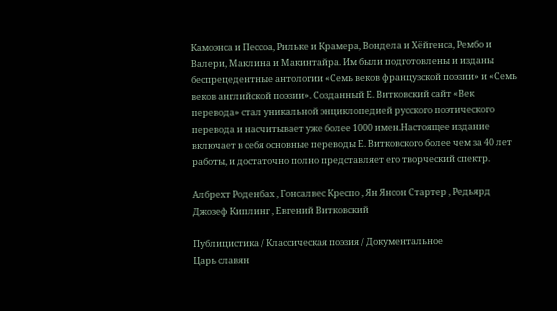Камоэнса и Пессоа, Рильке и Крамера, Вондела и Хёйгенса, Рембо и Валери, Маклина и Макинтайра. Им были подготовлены и изданы беспрецедентные антологии «Семь веков французской поэзии» и «Семь веков английской поэзии». Созданный Е. Витковский сайт «Век перевода» стал уникальной энциклопедией русского поэтического перевода и насчитывает уже более 1000 имен.Настоящее издание включает в себя основные переводы Е. Витковского более чем за 40 лет работы, и достаточно полно представляет его творческий спектр.

Албрехт Роденбах , Гонсалвес Креспо , Ян Янсон Стартер , Редьярд Джозеф Киплинг , Евгений Витковский

Публицистика / Классическая поэзия / Документальное
Царь славян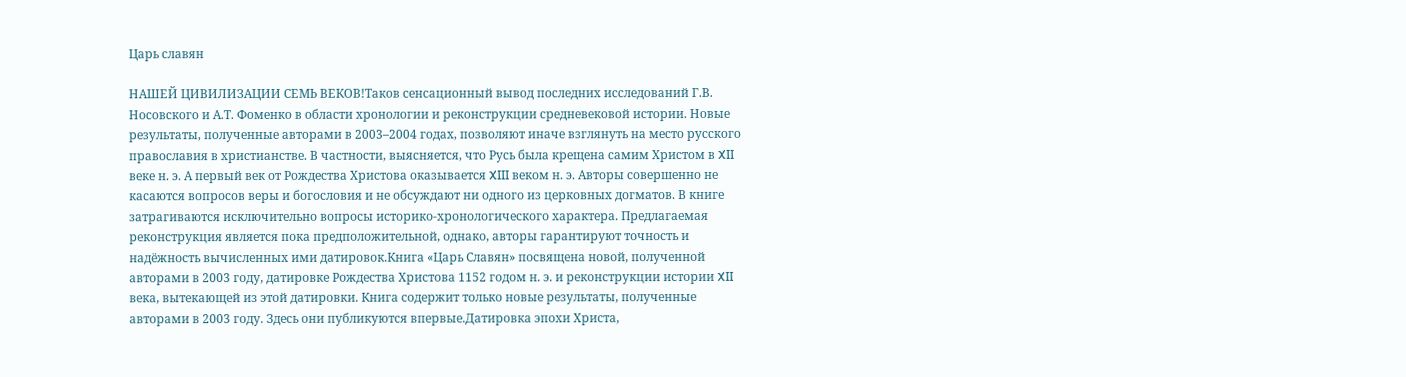Царь славян

НАШЕЙ ЦИВИЛИЗАЦИИ СЕМЬ ВЕКОВ!Таков сенсационный вывод последних исследований Г.В. Носовского и А.Т. Фоменко в области хронологии и реконструкции средневековой истории. Новые результаты, полученные авторами в 2003–2004 годах, позволяют иначе взглянуть на место русского православия в христианстве. В частности, выясняется, что Русь была крещена самим Христом в XII веке н. э. А первый век от Рождества Христова оказывается XIII веком н. э. Авторы совершенно не касаются вопросов веры и богословия и не обсуждают ни одного из церковных догматов. В книге затрагиваются исключительно вопросы историко-хронологического характера. Предлагаемая реконструкция является пока предположительной, однако, авторы гарантируют точность и надёжность вычисленных ими датировок.Книга «Царь Славян» посвящена новой, полученной авторами в 2003 году, датировке Рождества Христова 1152 годом н. э. и реконструкции истории XII века, вытекающей из этой датировки. Книга содержит только новые результаты, полученные авторами в 2003 году. Здесь они публикуются впервые.Датировка эпохи Христа,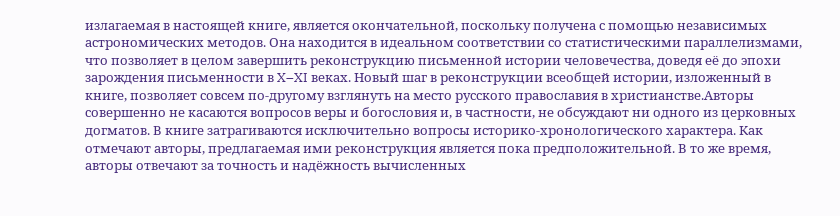излагаемая в настоящей книге, является окончательной, поскольку получена с помощью независимых астрономических методов. Она находится в идеальном соответствии со статистическими параллелизмами, что позволяет в целом завершить реконструкцию письменной истории человечества, доведя её до эпохи зарождения письменности в X–XI веках. Новый шаг в реконструкции всеобщей истории, изложенный в книге, позволяет совсем по-другому взглянуть на место русского православия в христианстве.Авторы совершенно не касаются вопросов веры и богословия и, в частности, не обсуждают ни одного из церковных догматов. В книге затрагиваются исключительно вопросы историко-хронологического характера. Как отмечают авторы, предлагаемая ими реконструкция является пока предположительной. В то же время, авторы отвечают за точность и надёжность вычисленных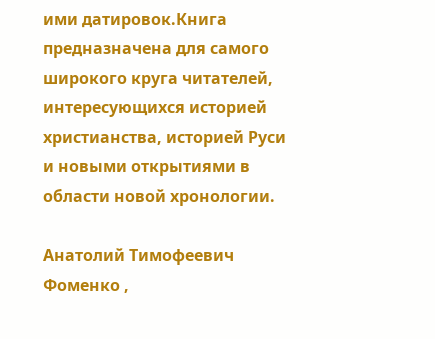ими датировок.Книга предназначена для самого широкого круга читателей, интересующихся историей христианства, историей Руси и новыми открытиями в области новой хронологии.

Анатолий Тимофеевич Фоменко ,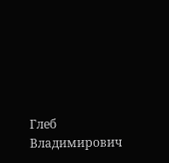Глеб Владимирович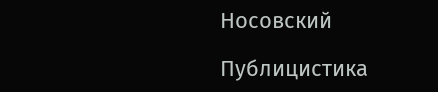Носовский

Публицистика